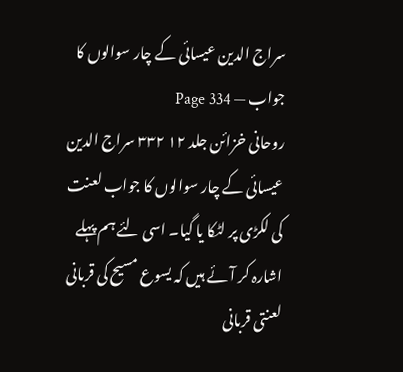سراج الدین عیسائی کے چار سوالوں کا جواب — Page 334
روحانی خزائن جلد ۱۲ ۳۳۲ سراج الدین عیسائی کے چار سوالوں کا جواب لعنت کی لکڑی پر لٹکا یا گیا۔ اسی لئے ہم پہلے اشارہ کر آئے ہیں کہ یسوع مسیح کی قربانی لعنتی قربانی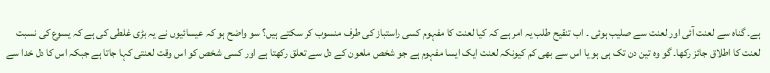ہے۔ گناہ سے لعنت آئی اور لعنت سے صلیب ہوئی ۔ اب تنقیح طلب یہ امر ہے کہ کیا لعنت کا مفہوم کسی راستباز کی طرف منسوب کر سکتے ہیں؟ سو واضح ہو کہ عیسائیوں نے یہ بڑی غلطی کی ہے کہ یسوع کی نسبت لعنت کا اطلاق جائز رکھا۔ گو وہ تین دن تک ہی ہو یا اس سے بھی کم کیونکہ لعنت ایک ایسا مفہوم ہے جو شخص ملعون کے دل سے تعلق رکھتا ہے اور کسی شخص کو اس وقت لعنتی کہا جاتا ہے جبکہ اس کا دل خدا سے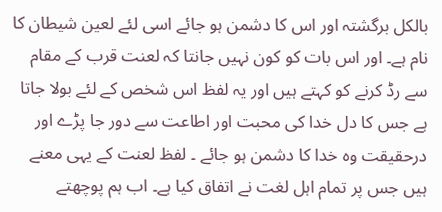بالکل برگشتہ اور اس کا دشمن ہو جائے اسی لئے لعین شیطان کا نام ہے۔ اور اس بات کو کون نہیں جانتا کہ لعنت قرب کے مقام سے رڈ کرنے کو کہتے ہیں اور یہ لفظ اس شخص کے لئے بولا جاتا ہے جس کا دل خدا کی محبت اور اطاعت سے دور جا پڑے اور درحقیقت وہ خدا کا دشمن ہو جائے ۔ لفظ لعنت کے یہی معنے ہیں جس پر تمام اہل لغت نے اتفاق کیا ہے۔ اب ہم پوچھتے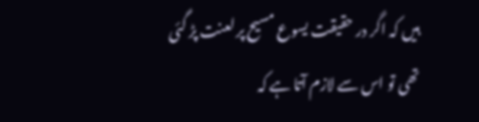ہیں کہ اگر در حقیقت یسوع مسیح پر لعنت پڑ گئی تھی تو اس سے لازم آتا ہے کہ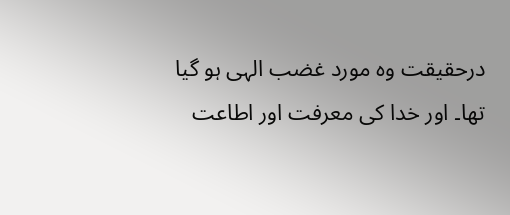درحقیقت وہ مورد غضب الہی ہو گیا تھا۔ اور خدا کی معرفت اور اطاعت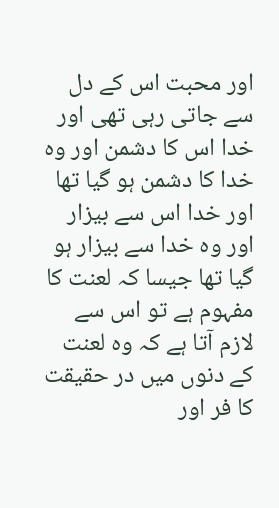اور محبت اس کے دل سے جاتی رہی تھی اور خدا اس کا دشمن اور وہ خدا کا دشمن ہو گیا تھا اور خدا اس سے بیزار اور وہ خدا سے بیزار ہو گیا تھا جیسا کہ لعنت کا مفہوم ہے تو اس سے لازم آتا ہے کہ وہ لعنت کے دنوں میں در حقیقت کا فر اور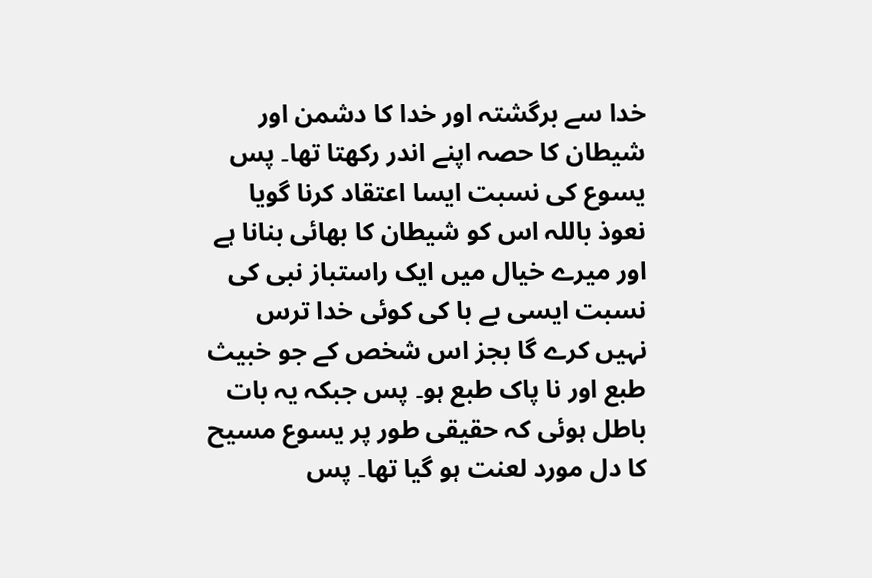خدا سے برگشتہ اور خدا کا دشمن اور شیطان کا حصہ اپنے اندر رکھتا تھا۔ پس یسوع کی نسبت ایسا اعتقاد کرنا گویا نعوذ باللہ اس کو شیطان کا بھائی بنانا ہے اور میرے خیال میں ایک راستباز نبی کی نسبت ایسی بے با کی کوئی خدا ترس نہیں کرے گا بجز اس شخص کے جو خبیث طبع اور نا پاک طبع ہو۔ پس جبکہ یہ بات باطل ہوئی کہ حقیقی طور پر یسوع مسیح کا دل مورد لعنت ہو گیا تھا۔ پس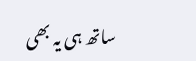ساتھ ہی یہ بھی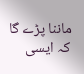ماننا پڑے گا کہ ایسی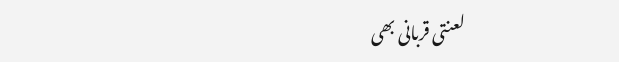لعنتی قربانی بھی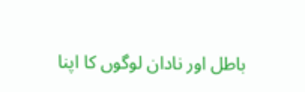باطل اور نادان لوگوں کا اپنا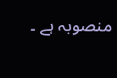منصوبہ ہے ۔